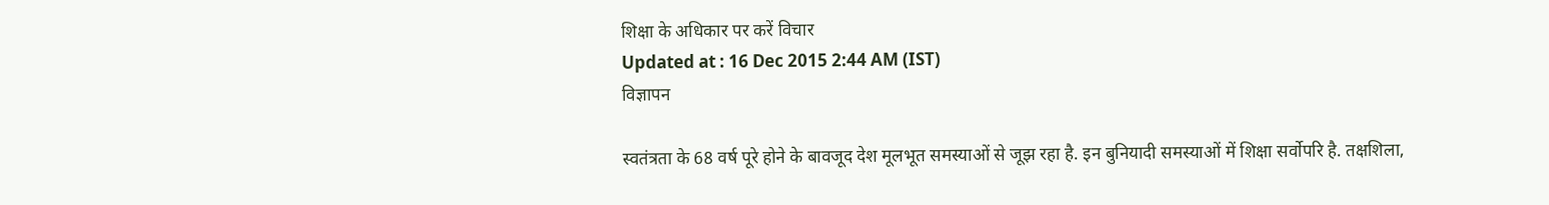शिक्षा के अधिकार पर करें विचार
Updated at : 16 Dec 2015 2:44 AM (IST)
विज्ञापन

स्वतंत्रता के 68 वर्ष पूरे होने के बावजूद देश मूलभूत समस्याओं से जूझ रहा है. इन बुनियादी समस्याओं में शिक्षा सर्वोपरि है. तक्षशिला,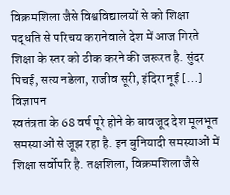विक्रमशिला जैसे विश्वविद्यालयों से को शिक्षा पद्धति से परिचय करानेवाले देश में आज गिरते शिक्षा के स्तर को ठीक करने की जरूरत है. सुंदर पिचई, सत्य नडेला, राजीव सूरी, इंदिरा नूई […]
विज्ञापन
स्वतंत्रता के 68 वर्ष पूरे होने के बावजूद देश मूलभूत समस्याओं से जूझ रहा है. इन बुनियादी समस्याओं में शिक्षा सर्वोपरि है. तक्षशिला, विक्रमशिला जैसे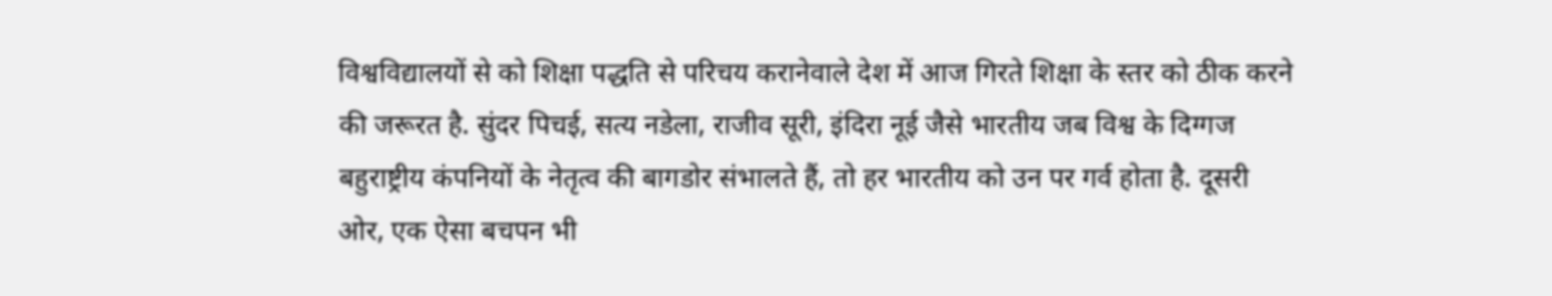विश्वविद्यालयों से को शिक्षा पद्धति से परिचय करानेवाले देश में आज गिरते शिक्षा के स्तर को ठीक करने की जरूरत है. सुंदर पिचई, सत्य नडेला, राजीव सूरी, इंदिरा नूई जैसे भारतीय जब विश्व के दिग्गज बहुराष्ट्रीय कंपनियों के नेतृत्व की बागडोर संभालते हैं, तो हर भारतीय को उन पर गर्व होता है. दूसरी ओर, एक ऐसा बचपन भी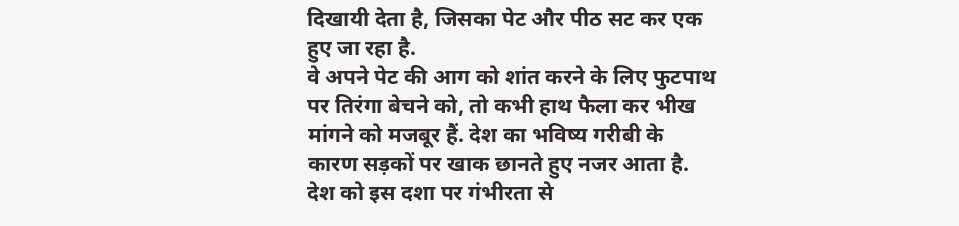दिखायी देता है, जिसका पेट और पीठ सट कर एक हुए जा रहा है.
वे अपने पेट की आग को शांत करने के लिए फुटपाथ पर तिरंगा बेचने को, तो कभी हाथ फैला कर भीख मांगने को मजबूर हैं. देश का भविष्य गरीबी के कारण सड़कों पर खाक छानते हुए नजर आता है. देश को इस दशा पर गंभीरता से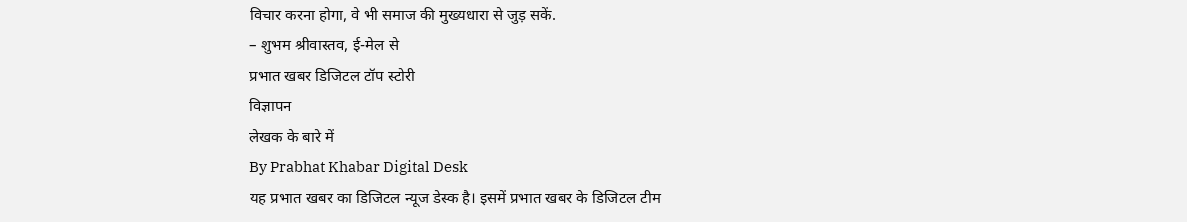विचार करना होगा, वे भी समाज की मुख्यधारा से जुड़ सकें.
– शुभम श्रीवास्तव, ई-मेल से
प्रभात खबर डिजिटल टॉप स्टोरी
विज्ञापन
लेखक के बारे में
By Prabhat Khabar Digital Desk
यह प्रभात खबर का डिजिटल न्यूज डेस्क है। इसमें प्रभात खबर के डिजिटल टीम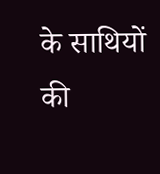के साथियों की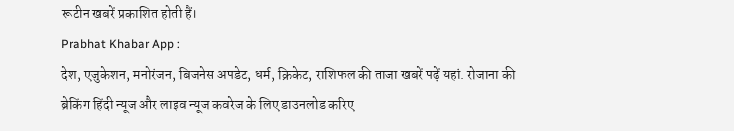रूटीन खबरें प्रकाशित होती हैं।
Prabhat Khabar App :
देश, एजुकेशन, मनोरंजन, बिजनेस अपडेट, धर्म, क्रिकेट, राशिफल की ताजा खबरें पढ़ें यहां. रोजाना की ब्रेकिंग हिंदी न्यूज और लाइव न्यूज कवरेज के लिए डाउनलोड करिए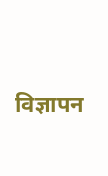विज्ञापन